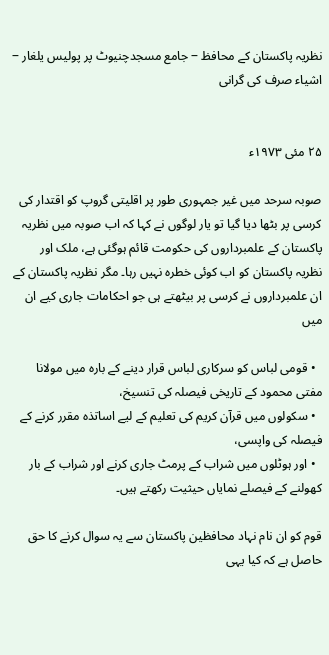نظریہ پاکستان کے محافظ ‒ جامع مسجدچنیوٹ پر پولیس یلغار ‒ اشیاء صرف کی گرانی


۲۵ مئی ۱۹۷۳ء

صوبہ سرحد میں غیر جمہوری طور پر اقلیتی گروپ کو اقتدار کی کرسی پر بٹھا دیا گیا تو یار لوگوں نے کہا کہ اب صوبہ میں نظریہ پاکستان کے علمبرداروں کی حکومت قائم ہوگئی ہے، ملک اور نظریہ پاکستان کو اب کوئی خطرہ نہیں رہا۔ مگر نظریہ پاکستان کے ان علمبرداروں نے کرسی پر بیٹھتے ہی جو احکامات جاری کیے ان میں

  • قومی لباس کو سرکاری لباس قرار دینے کے بارہ میں مولانا مفتی محمود کے تاریخی فیصلہ کی تنسیخ،
  • سکولوں میں قرآن کریم کی تعلیم کے لیے اساتذہ مقرر کرنے کے فیصلہ کی واپسی،
  • اور ہوٹلوں میں شراب کے پرمٹ جاری کرنے اور شراب کے بار کھولنے کے فیصلے نمایاں حیثیت رکھتے ہیں۔

قوم کو ان نام نہاد محافظین پاکستان سے یہ سوال کرنے کا حق حاصل ہے کہ کیا یہی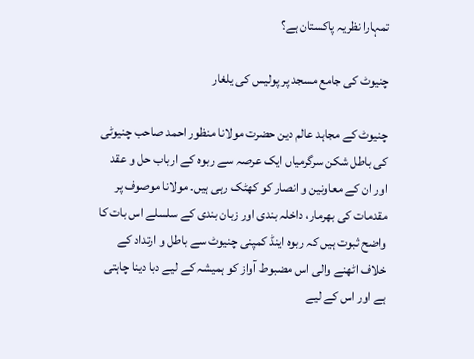تمہارا نظریہ پاکستان ہے؟

چنیوٹ کی جامع مسجد پر پولیس کی یلغار

چنیوٹ کے مجاہد عالم دین حضرت مولانا منظور احمد صاحب چنیوٹی کی باطل شکن سرگرمیاں ایک عرصہ سے ربوہ کے ارباب حل و عقد اور ان کے معاونین و انصار کو کھٹک رہی ہیں۔ مولانا موصوف پر مقدمات کی بھرمار، داخلہ بندی اور زبان بندی کے سلسلے اس بات کا واضح ثبوت ہیں کہ ربوہ اینڈ کمپنی چنیوٹ سے باطل و ارتداد کے خلاف اٹھنے والی اس مضبوط آواز کو ہمیشہ کے لیے دبا دینا چاہتی ہے اور اس کے لیے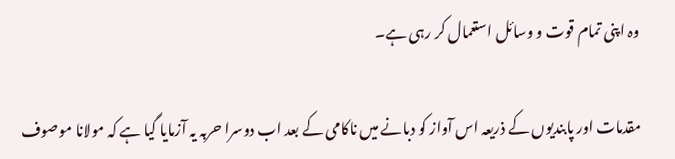وہ اپنی تمام قوت و وسائل استعمال کر رہی ہے۔

مقدمات اور پابندیوں کے ذریعہ اس آواز کو دبانے میں ناکامی کے بعد اب دوسرا حربہ یہ آزمایا گیا ہے کہ مولانا موصوف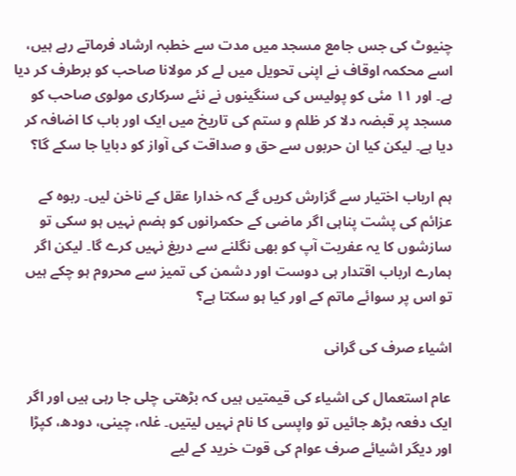چنیوٹ کی جس جامع مسجد میں مدت سے خطبہ ارشاد فرماتے رہے ہیں، اسے محکمہ اوقاف نے اپنی تحویل میں لے کر مولانا صاحب کو برطرف کر دیا ہے۔ اور ۱۱ مئی کو پولیس کی سنگینوں نے نئے سرکاری مولوی صاحب کو مسجد پر قبضہ دلا کر ظلم و ستم کی تاریخ میں ایک اور باب کا اضافہ کر دیا ہے۔ لیکن کیا ان حربوں سے حق و صداقت کی آواز کو دبایا جا سکے گا؟

ہم ارباب اختیار سے گزارش کریں گے کہ خدارا عقل کے ناخن لیں۔ ربوہ کے عزائم کی پشت پناہی اگر ماضی کے حکمرانوں کو ہضم نہیں ہو سکی تو سازشوں کا یہ عفریت آپ کو بھی نگلنے سے دریغ نہیں کرے گا۔ لیکن اگر ہمارے ارباب اقتدار ہی دوست اور دشمن کی تمیز سے محروم ہو چکے ہیں تو اس پر سوائے ماتم کے اور کیا ہو سکتا ہے؟

اشیاء صرف کی گرانی

عام استعمال کی اشیاء کی قیمتیں ہیں کہ بڑھتی چلی جا رہی ہیں اور اگر ایک دفعہ بڑھ جائیں تو واپسی کا نام نہیں لیتیں۔ غلہ، چینی، دودھ، کپڑا اور دیگر اشیائے صرف عوام کی قوت خرید کے لیے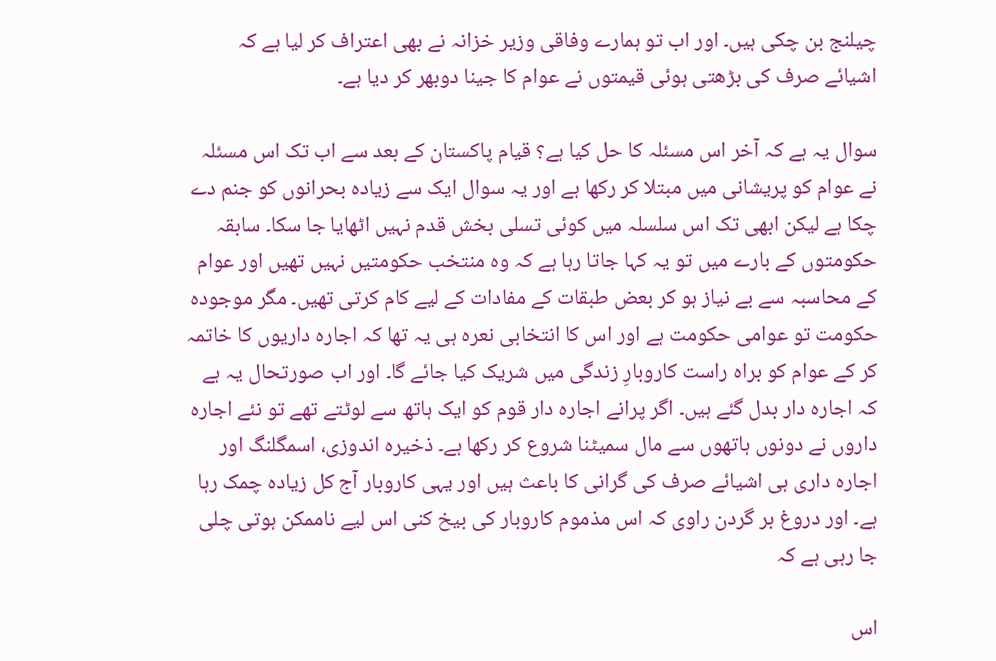چیلنج بن چکی ہیں۔ اور اب تو ہمارے وفاقی وزیر خزانہ نے بھی اعتراف کر لیا ہے کہ اشیائے صرف کی بڑھتی ہوئی قیمتوں نے عوام کا جینا دوبھر کر دیا ہے۔

سوال یہ ہے کہ آخر اس مسئلہ کا حل کیا ہے؟ قیام پاکستان کے بعد سے اب تک اس مسئلہ نے عوام کو پریشانی میں مبتلا کر رکھا ہے اور یہ سوال ایک سے زیادہ بحرانوں کو جنم دے چکا ہے لیکن ابھی تک اس سلسلہ میں کوئی تسلی بخش قدم نہیں اٹھایا جا سکا۔ سابقہ حکومتوں کے بارے میں تو یہ کہا جاتا رہا ہے کہ وہ منتخب حکومتیں نہیں تھیں اور عوام کے محاسبہ سے بے نیاز ہو کر بعض طبقات کے مفادات کے لیے کام کرتی تھیں۔ مگر موجودہ حکومت تو عوامی حکومت ہے اور اس کا انتخابی نعرہ ہی یہ تھا کہ اجارہ داریوں کا خاتمہ کر کے عوام کو براہ راست کاروبارِ زندگی میں شریک کیا جائے گا۔ اور اب صورتحال یہ ہے کہ اجارہ دار بدل گئے ہیں۔ اگر پرانے اجارہ دار قوم کو ایک ہاتھ سے لوٹتے تھے تو نئے اجارہ داروں نے دونوں ہاتھوں سے مال سمیٹنا شروع کر رکھا ہے۔ ذخیرہ اندوزی، اسمگلنگ اور اجارہ داری ہی اشیائے صرف کی گرانی کا باعث ہیں اور یہی کاروبار آج کل زیادہ چمک رہا ہے۔ اور دروغ بر گردن راوی کہ اس مذموم کاروبار کی بیخ کنی اس لیے ناممکن ہوتی چلی جا رہی ہے کہ

اس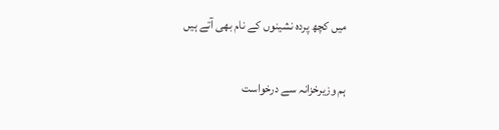میں کچھ پردہ نشینوں کے نام بھی آتے ہیں

ہم وزیرخزانہ سے درخواست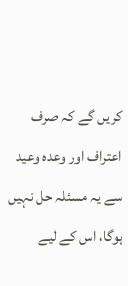کریں گے کہ صرف اعتراف اور وعدہ وعید سے یہ مسئلہ حل نہیں ہوگا، اس کے لیے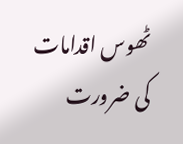ٹھوس اقدامات کی ضرورت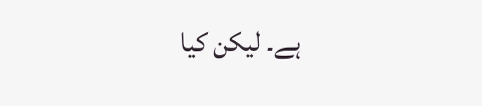ہے۔ لیکن کیا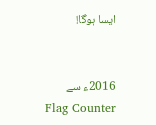ایسا ہوگا!


2016ء سے
Flag Counter